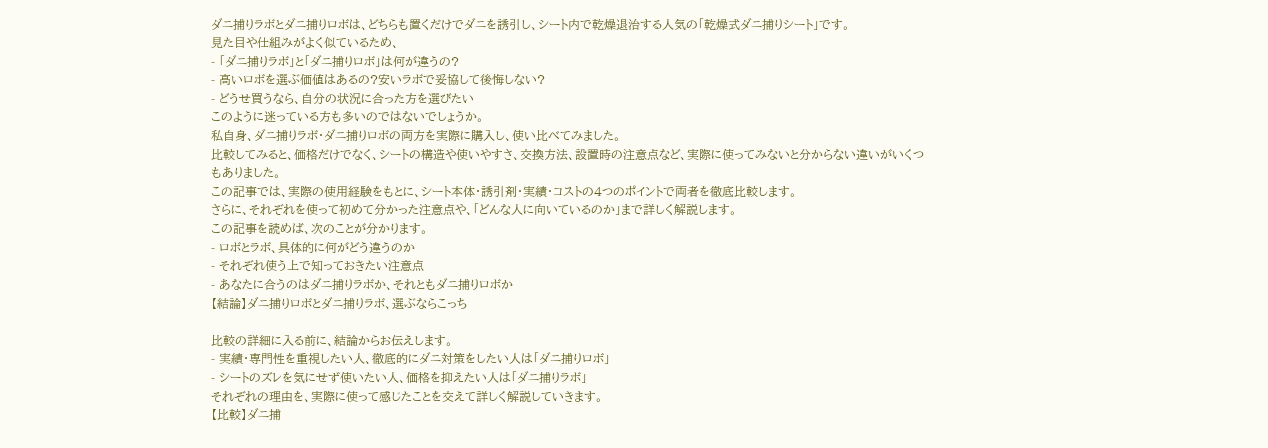ダニ捕りラボとダニ捕りロボは、どちらも置くだけでダニを誘引し、シート内で乾燥退治する人気の「乾燥式ダニ捕りシート」です。
見た目や仕組みがよく似ているため、
- 「ダニ捕りラボ」と「ダニ捕りロボ」は何が違うの?
- 高いロボを選ぶ価値はあるの?安いラボで妥協して後悔しない?
- どうせ買うなら、自分の状況に合った方を選びたい
このように迷っている方も多いのではないでしょうか。
私自身、ダニ捕りラボ・ダニ捕りロボの両方を実際に購入し、使い比べてみました。
比較してみると、価格だけでなく、シートの構造や使いやすさ、交換方法、設置時の注意点など、実際に使ってみないと分からない違いがいくつもありました。
この記事では、実際の使用経験をもとに、シート本体・誘引剤・実績・コストの4つのポイントで両者を徹底比較します。
さらに、それぞれを使って初めて分かった注意点や、「どんな人に向いているのか」まで詳しく解説します。
この記事を読めば、次のことが分かります。
- ロボとラボ、具体的に何がどう違うのか
- それぞれ使う上で知っておきたい注意点
- あなたに合うのはダニ捕りラボか、それともダニ捕りロボか
【結論】ダニ捕りロボとダニ捕りラボ、選ぶならこっち

比較の詳細に入る前に、結論からお伝えします。
- 実績・専門性を重視したい人、徹底的にダニ対策をしたい人は「ダニ捕りロボ」
- シートのズレを気にせず使いたい人、価格を抑えたい人は「ダニ捕りラボ」
それぞれの理由を、実際に使って感じたことを交えて詳しく解説していきます。
【比較】ダニ捕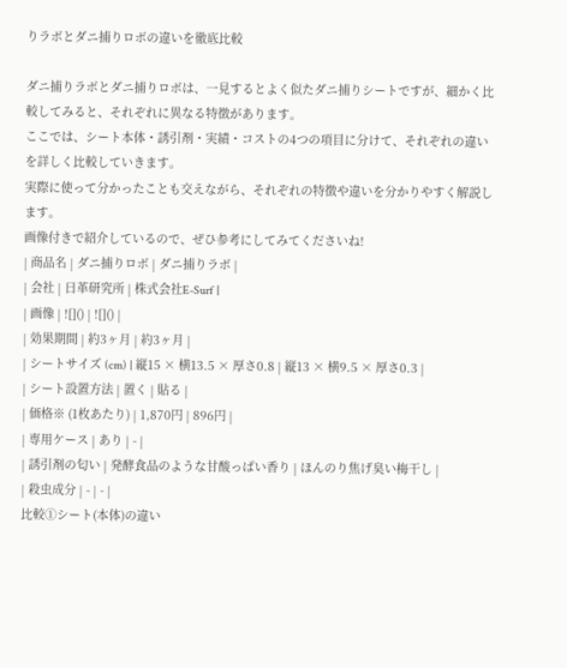りラボとダニ捕りロボの違いを徹底比較

ダニ捕りラボとダニ捕りロボは、一見するとよく似たダニ捕りシートですが、細かく比較してみると、それぞれに異なる特徴があります。
ここでは、シート本体・誘引剤・実績・コストの4つの項目に分けて、それぞれの違いを詳しく比較していきます。
実際に使って分かったことも交えながら、それぞれの特徴や違いを分かりやすく解説します。
画像付きで紹介しているので、ぜひ参考にしてみてくださいね!
| 商品名 | ダニ捕りロボ | ダニ捕りラボ |
| 会社 | 日革研究所 | 株式会社E-Surf |
| 画像 | ![]() | ![]() |
| 効果期間 | 約3ヶ月 | 約3ヶ月 |
| シートサイズ (cm) | 縦15 × 横13.5 × 厚さ0.8 | 縦13 × 横9.5 × 厚さ0.3 |
| シート設置方法 | 置く | 貼る |
| 価格※ (1枚あたり) | 1,870円 | 896円 |
| 専用ケース | あり | - |
| 誘引剤の匂い | 発酵食品のような甘酸っぱい香り | ほんのり焦げ臭い梅干し |
| 殺虫成分 | - | - |
比較①シート(本体)の違い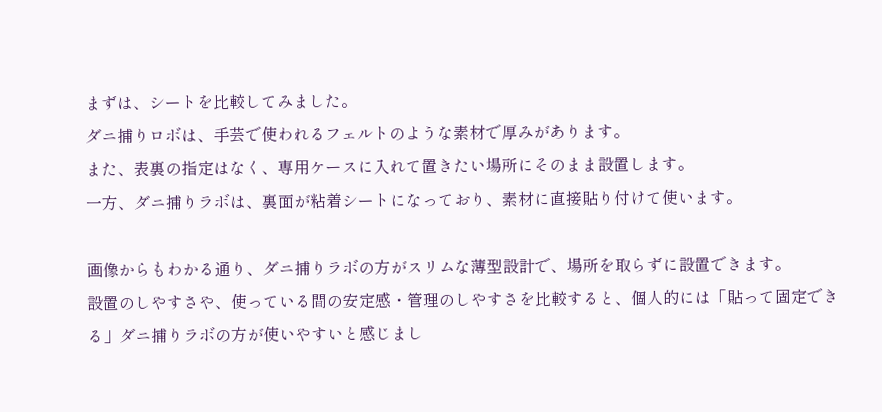まずは、シートを比較してみました。
ダニ捕りロボは、手芸で使われるフェルトのような素材で厚みがあります。
また、表裏の指定はなく、専用ケースに入れて置きたい場所にそのまま設置します。
一方、ダニ捕りラボは、裏面が粘着シートになっており、素材に直接貼り付けて使います。

画像からもわかる通り、ダニ捕りラボの方がスリムな薄型設計で、場所を取らずに設置できます。
設置のしやすさや、使っている間の安定感・管理のしやすさを比較すると、個人的には「貼って固定できる」ダニ捕りラボの方が使いやすいと感じまし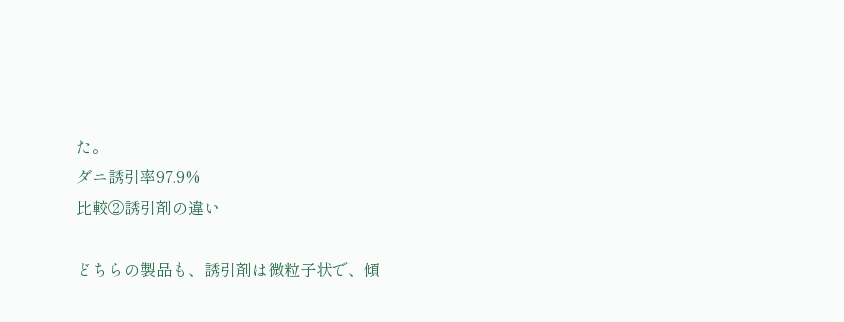た。
ダニ誘引率97.9%
比較②誘引剤の違い

どちらの製品も、誘引剤は微粒子状で、傾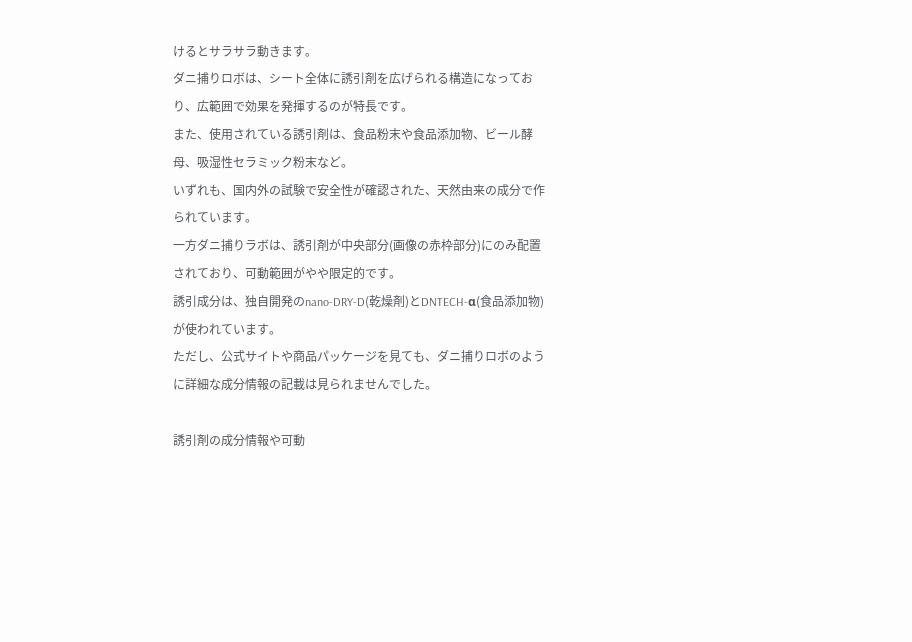けるとサラサラ動きます。
ダニ捕りロボは、シート全体に誘引剤を広げられる構造になっており、広範囲で効果を発揮するのが特長です。
また、使用されている誘引剤は、食品粉末や食品添加物、ビール酵母、吸湿性セラミック粉末など。
いずれも、国内外の試験で安全性が確認された、天然由来の成分で作られています。
一方ダニ捕りラボは、誘引剤が中央部分(画像の赤枠部分)にのみ配置されており、可動範囲がやや限定的です。
誘引成分は、独自開発のnano-DRY-D(乾燥剤)とDNTECH-α(食品添加物)が使われています。
ただし、公式サイトや商品パッケージを見ても、ダニ捕りロボのように詳細な成分情報の記載は見られませんでした。

誘引剤の成分情報や可動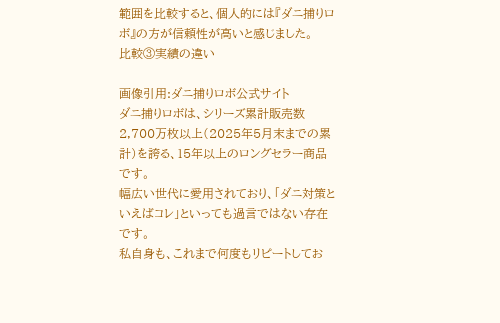範囲を比較すると、個人的には『ダニ捕りロボ』の方が信頼性が高いと感じました。
比較③実績の違い

画像引用:ダニ捕りロボ公式サイト
ダニ捕りロボは、シリーズ累計販売数2,700万枚以上(2025年5月末までの累計)を誇る、15年以上のロングセラー商品です。
幅広い世代に愛用されており、「ダニ対策といえばコレ」といっても過言ではない存在です。
私自身も、これまで何度もリピートしてお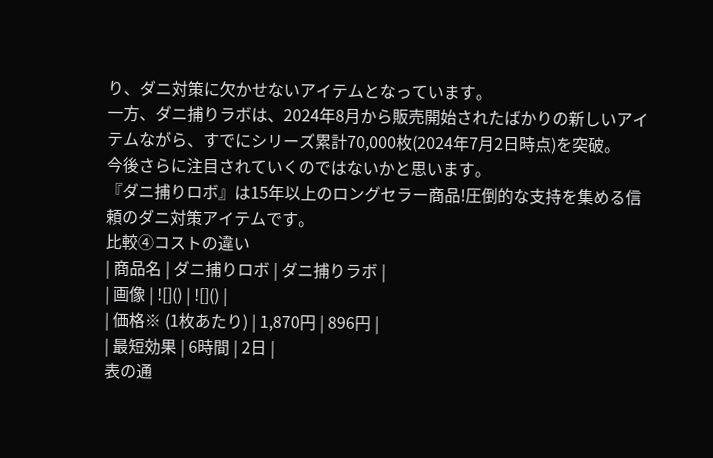り、ダニ対策に欠かせないアイテムとなっています。
一方、ダニ捕りラボは、2024年8月から販売開始されたばかりの新しいアイテムながら、すでにシリーズ累計70,000枚(2024年7月2日時点)を突破。
今後さらに注目されていくのではないかと思います。
『ダニ捕りロボ』は15年以上のロングセラー商品!圧倒的な支持を集める信頼のダニ対策アイテムです。
比較④コストの違い
| 商品名 | ダニ捕りロボ | ダニ捕りラボ |
| 画像 | ![]() | ![]() |
| 価格※ (1枚あたり) | 1,870円 | 896円 |
| 最短効果 | 6時間 | 2日 |
表の通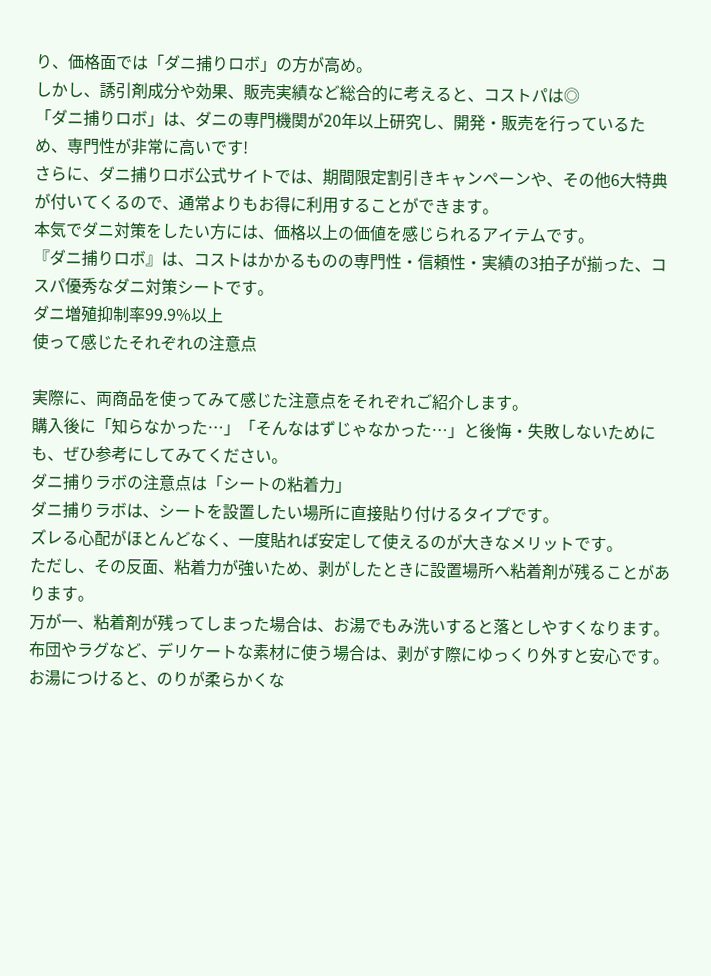り、価格面では「ダニ捕りロボ」の方が高め。
しかし、誘引剤成分や効果、販売実績など総合的に考えると、コストパは◎
「ダニ捕りロボ」は、ダニの専門機関が20年以上研究し、開発・販売を行っているため、専門性が非常に高いです!
さらに、ダニ捕りロボ公式サイトでは、期間限定割引きキャンペーンや、その他6大特典が付いてくるので、通常よりもお得に利用することができます。
本気でダニ対策をしたい方には、価格以上の価値を感じられるアイテムです。
『ダニ捕りロボ』は、コストはかかるものの専門性・信頼性・実績の3拍子が揃った、コスパ優秀なダニ対策シートです。
ダニ増殖抑制率99.9%以上
使って感じたそれぞれの注意点

実際に、両商品を使ってみて感じた注意点をそれぞれご紹介します。
購入後に「知らなかった…」「そんなはずじゃなかった…」と後悔・失敗しないためにも、ぜひ参考にしてみてください。
ダニ捕りラボの注意点は「シートの粘着力」
ダニ捕りラボは、シートを設置したい場所に直接貼り付けるタイプです。
ズレる心配がほとんどなく、一度貼れば安定して使えるのが大きなメリットです。
ただし、その反面、粘着力が強いため、剥がしたときに設置場所へ粘着剤が残ることがあります。
万が一、粘着剤が残ってしまった場合は、お湯でもみ洗いすると落としやすくなります。
布団やラグなど、デリケートな素材に使う場合は、剥がす際にゆっくり外すと安心です。
お湯につけると、のりが柔らかくな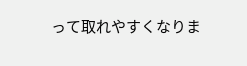って取れやすくなりま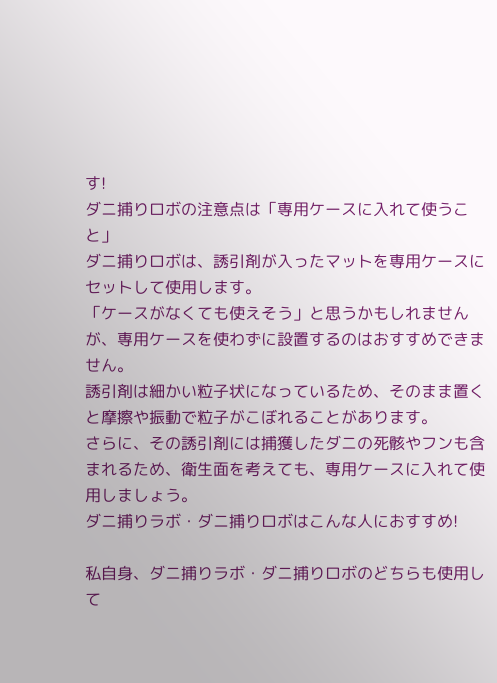す!
ダニ捕りロボの注意点は「専用ケースに入れて使うこと」
ダニ捕りロボは、誘引剤が入ったマットを専用ケースにセットして使用します。
「ケースがなくても使えそう」と思うかもしれませんが、専用ケースを使わずに設置するのはおすすめできません。
誘引剤は細かい粒子状になっているため、そのまま置くと摩擦や振動で粒子がこぼれることがあります。
さらに、その誘引剤には捕獲したダニの死骸やフンも含まれるため、衛生面を考えても、専用ケースに入れて使用しましょう。
ダニ捕りラボ・ダニ捕りロボはこんな人におすすめ!

私自身、ダニ捕りラボ・ダニ捕りロボのどちらも使用して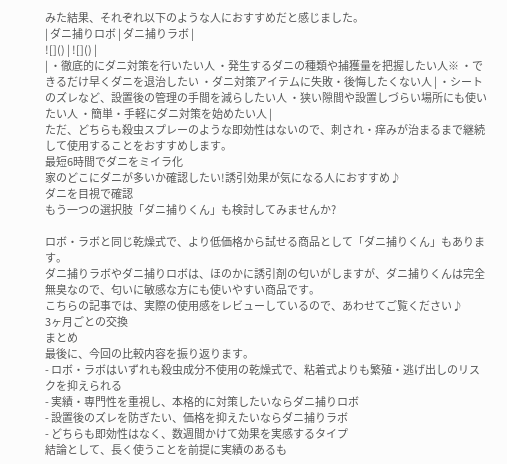みた結果、それぞれ以下のような人におすすめだと感じました。
| ダニ捕りロボ | ダニ捕りラボ |
![]() | ![]() |
| ・徹底的にダニ対策を行いたい人 ・発生するダニの種類や捕獲量を把握したい人※ ・できるだけ早くダニを退治したい ・ダニ対策アイテムに失敗・後悔したくない人 | ・シートのズレなど、設置後の管理の手間を減らしたい人 ・狭い隙間や設置しづらい場所にも使いたい人 ・簡単・手軽にダニ対策を始めたい人 |
ただ、どちらも殺虫スプレーのような即効性はないので、刺され・痒みが治まるまで継続して使用することをおすすめします。
最短6時間でダニをミイラ化
家のどこにダニが多いか確認したい!誘引効果が気になる人におすすめ♪
ダニを目視で確認
もう一つの選択肢「ダニ捕りくん」も検討してみませんか?

ロボ・ラボと同じ乾燥式で、より低価格から試せる商品として「ダニ捕りくん」もあります。
ダニ捕りラボやダニ捕りロボは、ほのかに誘引剤の匂いがしますが、ダニ捕りくんは完全無臭なので、匂いに敏感な方にも使いやすい商品です。
こちらの記事では、実際の使用感をレビューしているので、あわせてご覧ください♪
3ヶ月ごとの交換
まとめ
最後に、今回の比較内容を振り返ります。
- ロボ・ラボはいずれも殺虫成分不使用の乾燥式で、粘着式よりも繁殖・逃げ出しのリスクを抑えられる
- 実績・専門性を重視し、本格的に対策したいならダニ捕りロボ
- 設置後のズレを防ぎたい、価格を抑えたいならダニ捕りラボ
- どちらも即効性はなく、数週間かけて効果を実感するタイプ
結論として、長く使うことを前提に実績のあるも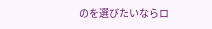のを選びたいならロ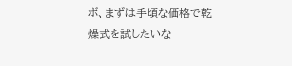ボ、まずは手頃な価格で乾燥式を試したいな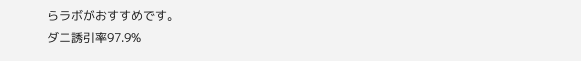らラボがおすすめです。
ダニ誘引率97.9%